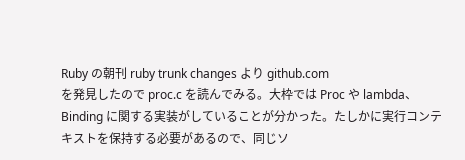Ruby の朝刊 ruby trunk changes より github.com
を発見したので proc.c を読んでみる。大枠では Proc や lambda、Binding に関する実装がしていることが分かった。たしかに実行コンテキストを保持する必要があるので、同じソ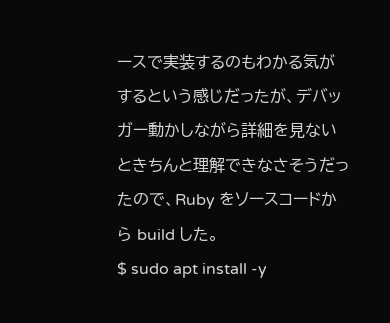ースで実装するのもわかる気がするという感じだったが、デバッガー動かしながら詳細を見ないときちんと理解できなさそうだったので、Ruby をソースコードから build した。
$ sudo apt install -y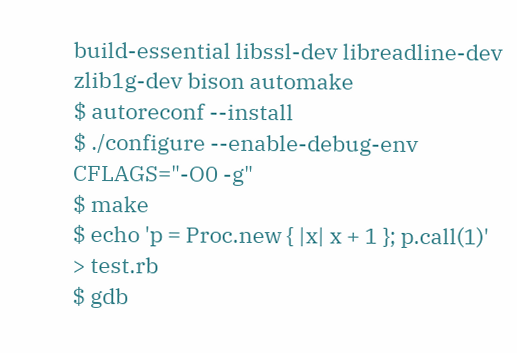build-essential libssl-dev libreadline-dev zlib1g-dev bison automake
$ autoreconf --install
$ ./configure --enable-debug-env CFLAGS="-O0 -g"
$ make
$ echo 'p = Proc.new { |x| x + 1 }; p.call(1)' > test.rb
$ gdb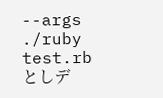--args ./ruby test.rb
としデ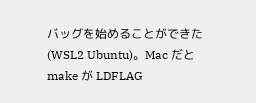バッグを始めることができた(WSL2 Ubuntu)。Mac だと make が LDFLAG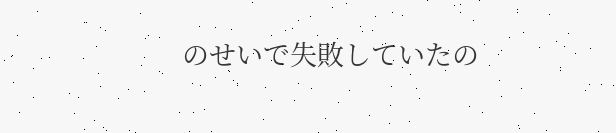のせいで失敗していたの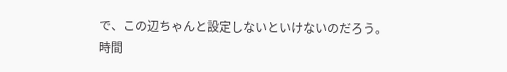で、この辺ちゃんと設定しないといけないのだろう。
時間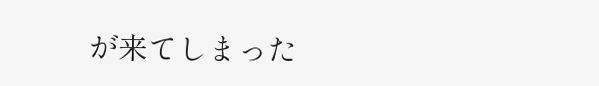が来てしまった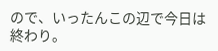ので、いったんこの辺で今日は終わり。